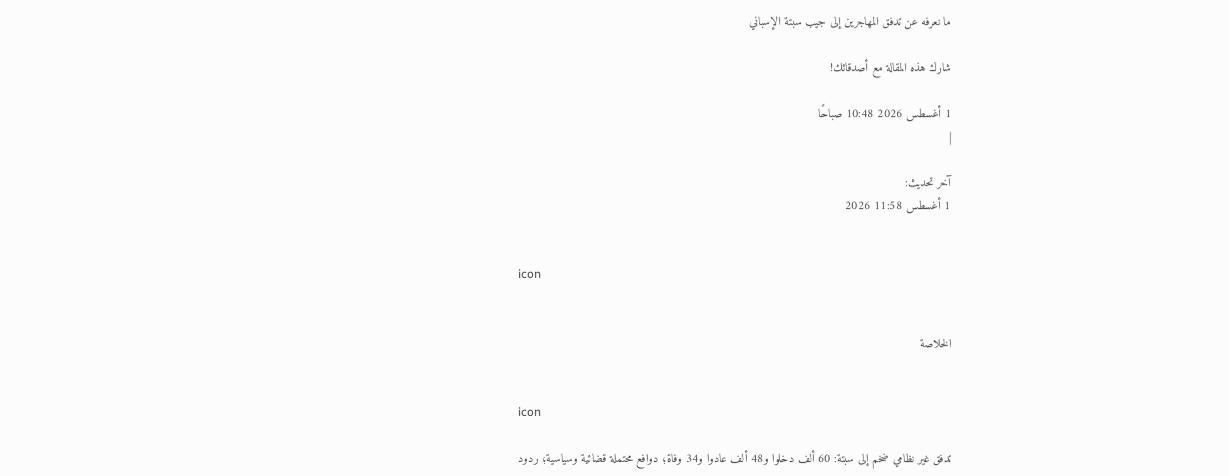ما نعرفه عن تدفق المهاجرين إلى جيب سبتة الإسباني

شارك هذه المقالة مع أصدقائك!

1 أغسطس 2026 10:48 صباحًا
|

آخر تحديث:
1 أغسطس 11:58 2026


icon


الخلاصة


icon

تدفق غير نظامي ضخم إلى سبتة: 60 ألف دخلوا و48 ألف عادوا و34 وفاة؛ دوافع محتملة قضائية وسياسية؛ ردود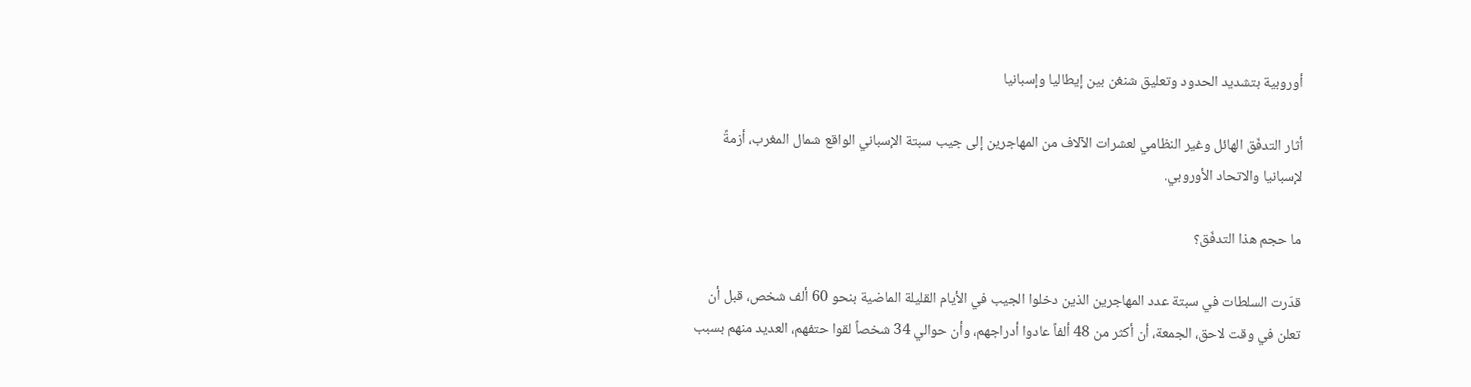أوروبية بتشديد الحدود وتعليق شنغن بين إيطاليا وإسبانيا

أثار التدفّق الهائل وغير النظامي لعشرات الآلاف من المهاجرين إلى جيب سبتة الإسباني الواقع شمال المغرب، أزمةً لإسبانيا والاتحاد الأوروبي.

ما حجم هذا التدفّق؟

قدّرت السلطات في سبتة عدد المهاجرين الذين دخلوا الجيب في الأيام القليلة الماضية بنحو 60 ألف شخص، قبل أن تعلن في وقت لاحق، الجمعة، أن أكثر من 48 ألفاً عادوا أدراجهم، وأن حوالي 34 شخصاً لقوا حتفهم، العديد منهم بسبب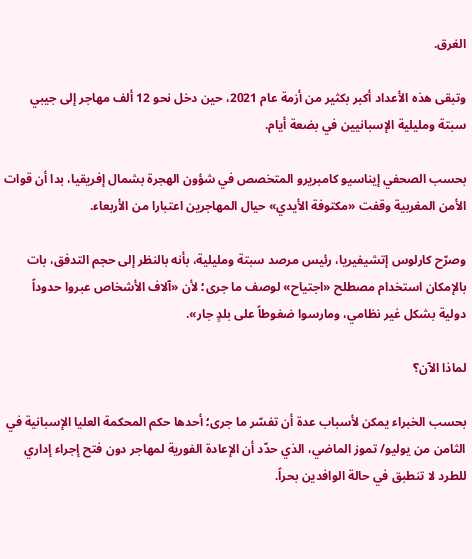الغرق.

وتبقى هذه الأعداد أكبر بكثير من أزمة عام 2021، حين دخل نحو 12 ألف مهاجر إلى جيبي سبتة ومليلية الإسبانيين في بضعة أيام.

بحسب الصحفي إيناسيو كامبريرو المتخصص في شؤون الهجرة بشمال إفريقيا، بدا أن قوات الأمن المغربية وقفت «مكتوفة الأيدي» حيال المهاجرين اعتبارا من الأربعاء.

وصرّح كارلوس إتشيفيريا، رئيس مرصد سبتة ومليلية، بأنه بالنظر إلى حجم التدفق، بات بالإمكان استخدام مصطلح «اجتياح» لوصف ما جرى؛ لأن «آلاف الأشخاص عبروا حدوداً دولية بشكل غير نظامي، ومارسوا ضغوطاً على بلدٍ جار».

لماذا الآن؟

بحسب الخبراء يمكن لأسباب عدة أن تفسّر ما جرى؛ أحدها حكم المحكمة العليا الإسبانية في الثامن من يوليو/ تموز الماضي، الذي حدّد أن الإعادة الفورية لمهاجر دون فتح إجراء إداري للطرد لا تنطبق في حالة الوافدين بحراً.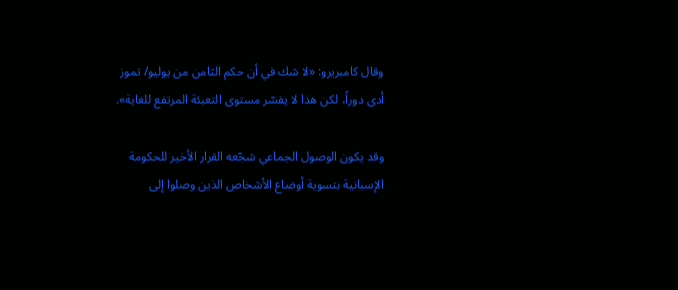وقال كامبريرو: «لا شك في أن حكم الثامن من يوليو/ تموز أدى دوراً، لكن هذا لا يفسّر مستوى التعبئة المرتفع للغاية».

وقد يكون الوصول الجماعي شجّعه القرار الأخير للحكومة الإسبانية بتسوية أوضاع الأشخاص الذين وصلوا إلى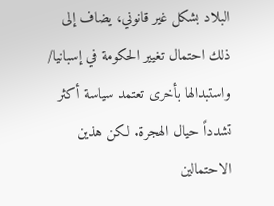البلاد بشكل غير قانوني، يضاف إلى ذلك احتمال تغيير الحكومة في إسبانيا/ واستبدالها بأخرى تعتمد سياسة أكثر تشدداً حيال الهجرة. لكن هذين الاحتمالين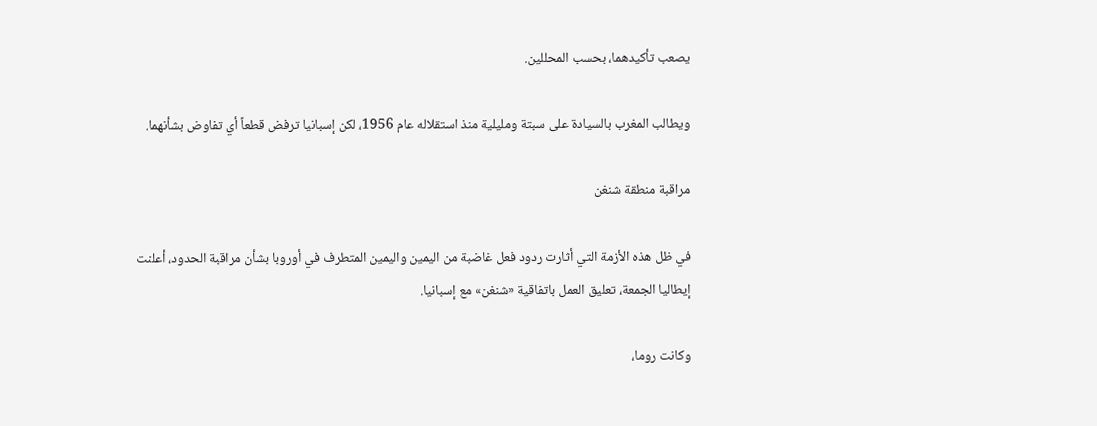يصعب تأكيدهما، بحسب المحللين.

ويطالب المغرب بالسيادة على سبتة ومليلية منذ استقلاله عام 1956، لكن إسبانيا ترفض قطعاً أي تفاوض بشأنهما.

مراقبة منطقة شنغن

في ظل هذه الأزمة التي أثارت ردود فعل غاضبة من اليمين واليمين المتطرف في أوروبا بشأن مراقبة الحدود، أعلنت إيطاليا الجمعة، تعليق العمل باتفاقية «شنغن» مع إسبانيا.

وكانت روما،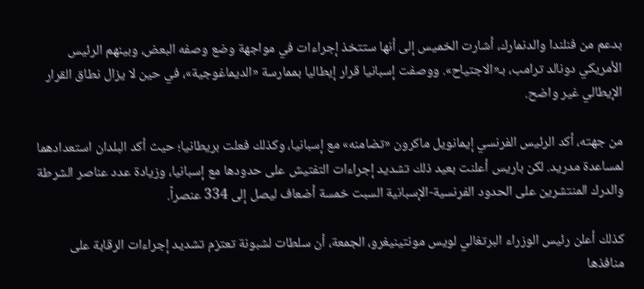بدعم من فنلندا والدنمارك، أشارت الخميس إلى أنها ستتخذ إجراءات في مواجهة وضع وصفه البعض، وبينهم الرئيس الأمريكي دونالد ترامب، بـ«الاجتياح». ووصفت إسبانيا قرار إيطاليا بممارسة «الديماغوجية»، في حين لا يزال نطاق القرار الإيطالي غير واضح.

من جهته، أكد الرئيس الفرنسي إيمانويل ماكرون «تضامنه» مع إسبانيا، وكذلك فعلت بريطانيا؛ حيث أكد البلدان استعدادهما لمساعدة مدريد. لكن باريس أعلنت بعيد ذلك تشديد إجراءات التفتيش على حدودها مع إسبانيا، وزيادة عدد عناصر الشرطة والدرك المنتشرين على الحدود الفرنسية-الإسبانية السبت خمسة أضعاف ليصل إلى 334 عنصراً.

كذلك أعلن رئيس الوزراء البرتغالي لويس مونتينيغرو، الجمعة، أن سلطات لشبونة تعتزم تشديد إجراءات الرقابة على منافذها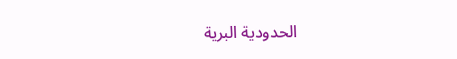الحدودية البرية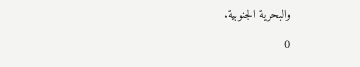والبحرية الجنوبية.

0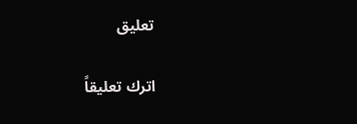تعليق

اترك تعليقاً